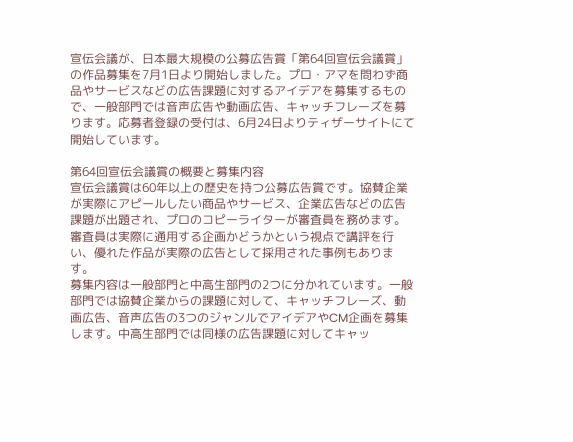宣伝会議が、日本最大規模の公募広告賞「第64回宣伝会議賞」の作品募集を7月1日より開始しました。プロ・アマを問わず商品やサービスなどの広告課題に対するアイデアを募集するもので、一般部門では音声広告や動画広告、キャッチフレーズを募ります。応募者登録の受付は、6月24日よりティザーサイトにて開始しています。

第64回宣伝会議賞の概要と募集内容
宣伝会議賞は60年以上の歴史を持つ公募広告賞です。協賛企業が実際にアピールしたい商品やサービス、企業広告などの広告課題が出題され、プロのコピーライターが審査員を務めます。審査員は実際に通用する企画かどうかという視点で講評を行い、優れた作品が実際の広告として採用された事例もあります。
募集内容は一般部門と中高生部門の2つに分かれています。一般部門では協賛企業からの課題に対して、キャッチフレーズ、動画広告、音声広告の3つのジャンルでアイデアやCM企画を募集します。中高生部門では同様の広告課題に対してキャッ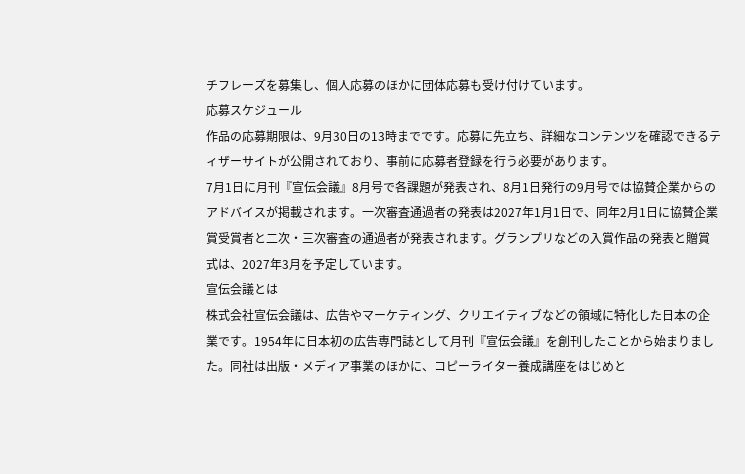チフレーズを募集し、個人応募のほかに団体応募も受け付けています。
応募スケジュール
作品の応募期限は、9月30日の13時までです。応募に先立ち、詳細なコンテンツを確認できるティザーサイトが公開されており、事前に応募者登録を行う必要があります。
7月1日に月刊『宣伝会議』8月号で各課題が発表され、8月1日発行の9月号では協賛企業からのアドバイスが掲載されます。一次審査通過者の発表は2027年1月1日で、同年2月1日に協賛企業賞受賞者と二次・三次審査の通過者が発表されます。グランプリなどの入賞作品の発表と贈賞式は、2027年3月を予定しています。
宣伝会議とは
株式会社宣伝会議は、広告やマーケティング、クリエイティブなどの領域に特化した日本の企業です。1954年に日本初の広告専門誌として月刊『宣伝会議』を創刊したことから始まりました。同社は出版・メディア事業のほかに、コピーライター養成講座をはじめと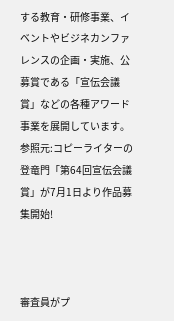する教育・研修事業、イベントやビジネカンファレンスの企画・実施、公募賞である「宣伝会議賞」などの各種アワード事業を展開しています。
参照元:コピーライターの登竜門「第64回宣伝会議賞」が7月1日より作品募集開始!



審査員がプ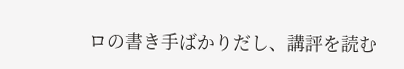ロの書き手ばかりだし、講評を読む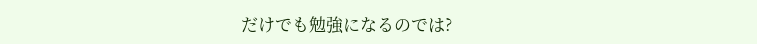だけでも勉強になるのでは?